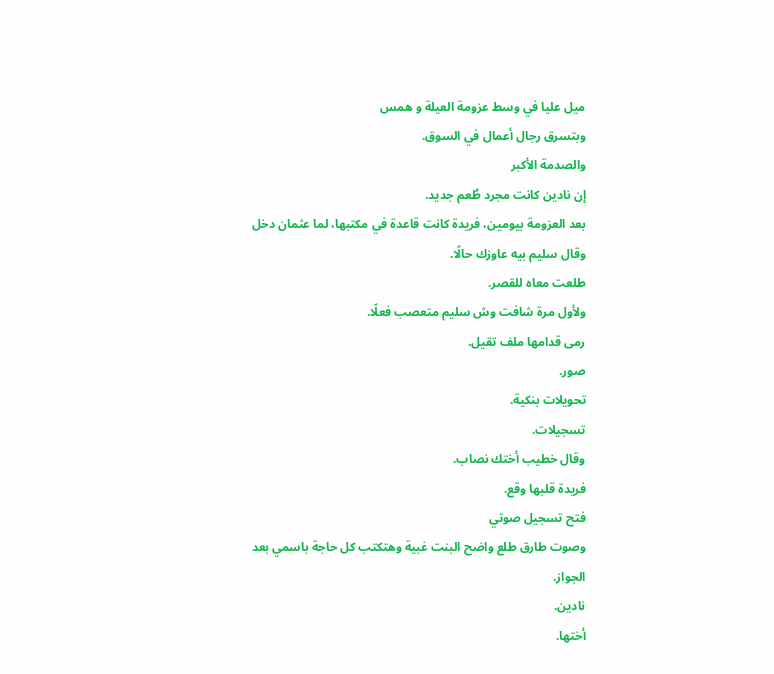ميل عليا في وسط عزومة العيلة و همس
وبتسرق رجال أعمال في السوق.
والصدمة الأكبر
إن نادين كانت مجرد طُعم جديد.
بعد العزومة بيومين، فريدة كانت قاعدة في مكتبها، لما عثمان دخل وقال سليم بيه عاوزك حالًا.
طلعت معاه للقصر.
ولأول مرة شافت وش سليم متعصب فعلًا.
رمى قدامها ملف تقيل.
صور.
تحويلات بنكية.
تسجيلات.
وقال خطيب أختك نصاب.
فريدة قلبها وقع.
فتح تسجيل صوتي
وصوت طارق طلع واضح البنت غبية وهتكتب كل حاجة باسمي بعد الجواز.
نادين.
أختها.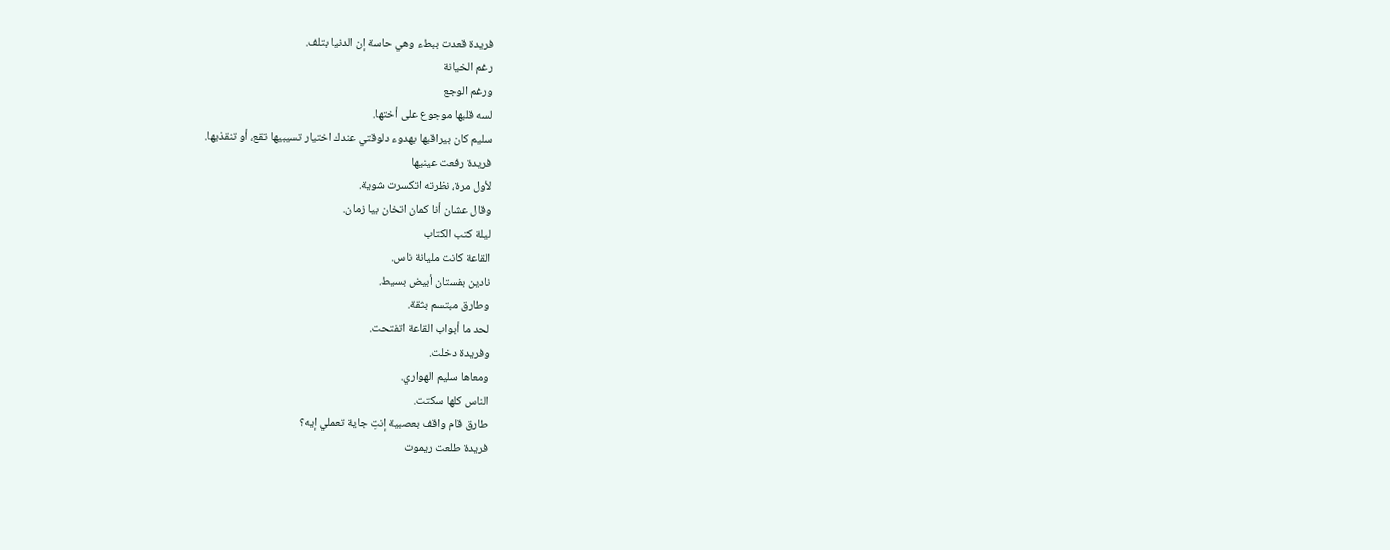فريدة قعدت ببطء وهي حاسة إن الدنيا بتلف.
رغم الخيانة
ورغم الوجع
لسه قلبها موجوع على أختها.
سليم كان بيراقبها بهدوء دلوقتي عندك اختيار تسيبيها تقع، أو تنقذيها.
فريدة رفعت عينيها
لأول مرة، نظرته اتكسرت شوية.
وقال عشان أنا كمان اتخان بيا زمان.
ليلة كتب الكتاب
القاعة كانت مليانة ناس.
نادين بفستان أبيض بسيط.
وطارق مبتسم بثقة.
لحد ما أبواب القاعة اتفتحت.
وفريدة دخلت.
ومعاها سليم الهواري.
الناس كلها سكتت.
طارق قام واقف بعصبية إنتِ جاية تعملي إيه؟
فريدة طلعت ريموت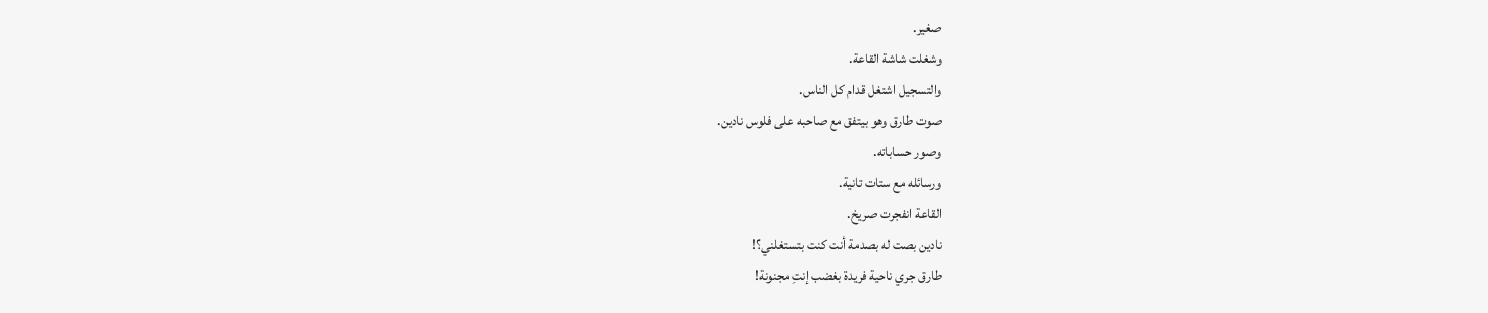صغير.
وشغلت شاشة القاعة.
والتسجيل اشتغل قدام كل الناس.
صوت طارق وهو بيتفق مع صاحبه على فلوس نادين.
وصور حساباته.
ورسائله مع ستات تانية.
القاعة انفجرت صريخ.
نادين بصت له بصدمة أنت كنت بتستغلني؟!
طارق جري ناحية فريدة بغضب إنتِ مجنونة!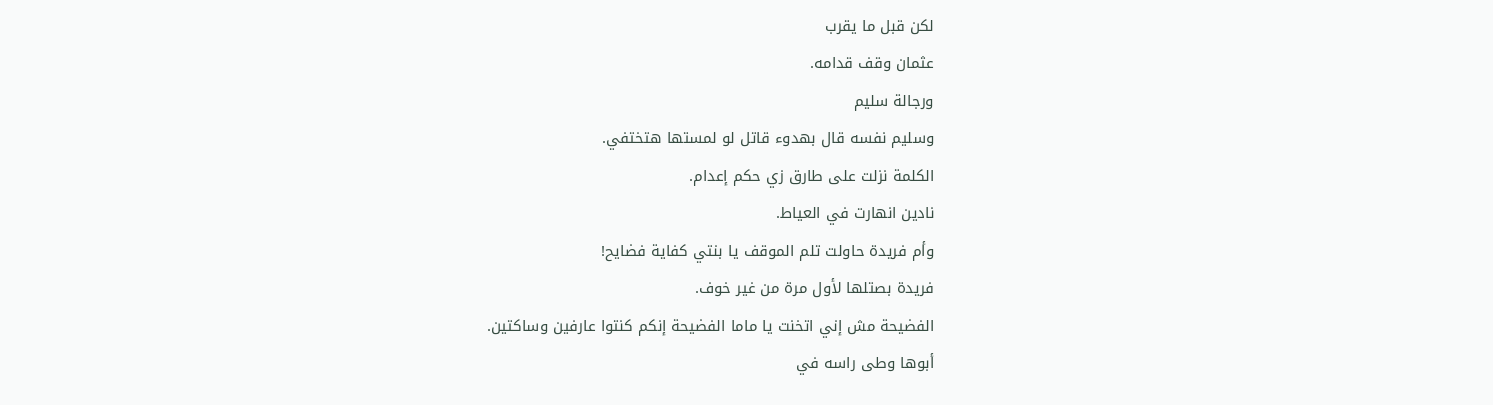لكن قبل ما يقرب
عثمان وقف قدامه.
ورجالة سليم
وسليم نفسه قال بهدوء قاتل لو لمستها هتختفي.
الكلمة نزلت على طارق زي حكم إعدام.
نادين انهارت في العياط.
وأم فريدة حاولت تلم الموقف يا بنتي كفاية فضايح!
فريدة بصتلها لأول مرة من غير خوف.
الفضيحة مش إني اتخنت يا ماما الفضيحة إنكم كنتوا عارفين وساكتين.
أبوها وطى راسه في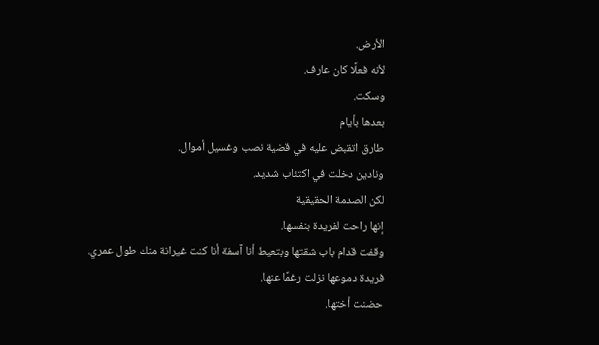الأرض.
لأنه فعلًا كان عارف.
وسكت.
بعدها بأيام
طارق اتقبض عليه في قضية نصب وغسيل أموال.
ونادين دخلت في اكتئاب شديد.
لكن الصدمة الحقيقية
إنها راحت لفريدة بنفسها.
وقفت قدام باب شقتها وبتعيط أنا آسفة أنا كنت غيرانة منك طول عمري.
فريدة دموعها نزلت رغمًا عنها.
حضنت أختها.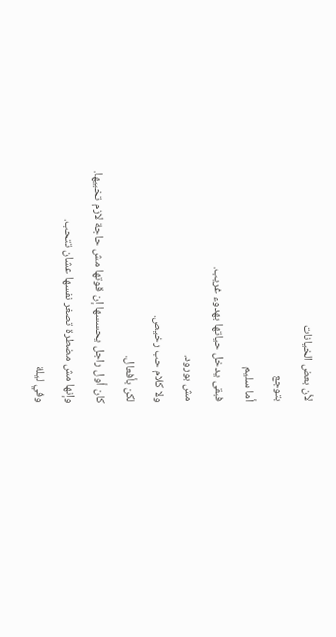لأن بعض الخيانات
بتوجع
أما سليم
فبقى يدخل حياتها بهدوء غريب.
مش بورود.
ولا كلام حب رخيص.
لكن بأفعال.
كان أول راجل يحسسها إن قوتها مش حاجة لازم تخبيها.
وإنها مش مضطرة تصغر نفسها عشان تتحب.
وفي ليلة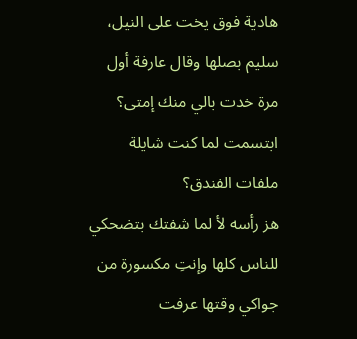هادية فوق يخت على النيل، سليم بصلها وقال عارفة أول مرة خدت بالي منك إمتى؟
ابتسمت لما كنت شايلة ملفات الفندق؟
هز رأسه لأ لما شفتك بتضحكي للناس كلها وإنتِ مكسورة من جواكي وقتها عرفت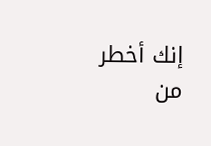إنك أخطر من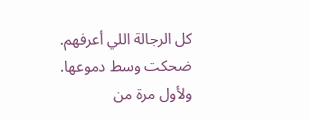كل الرجالة اللي أعرفهم.
ضحكت وسط دموعها.
ولأول مرة من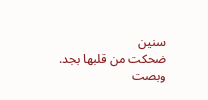سنين
ضحكت من قلبها بجد.
وبصت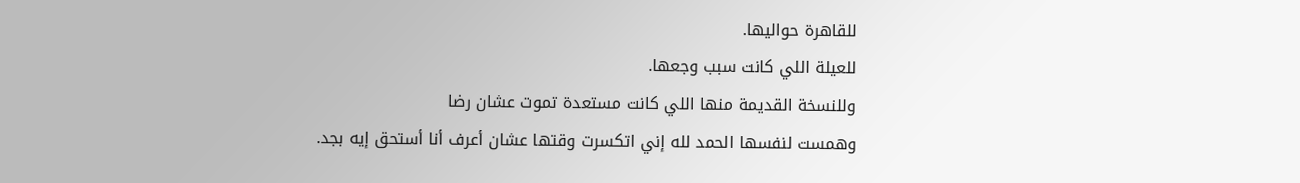للقاهرة حواليها.
للعيلة اللي كانت سبب وجعها.
وللنسخة القديمة منها اللي كانت مستعدة تموت عشان رضا
وهمست لنفسها الحمد لله إني اتكسرت وقتها عشان أعرف أنا أستحق إيه بجد.